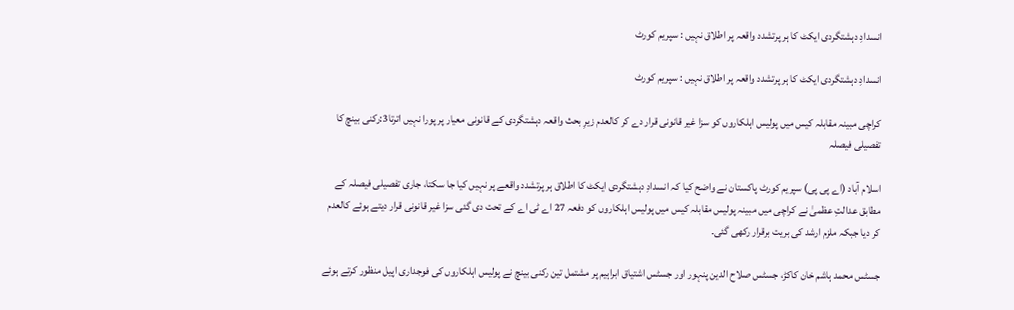انسدادِ دہشتگردی ایکٹ کا ہر پرتشدد واقعہ پر اطلاق نہیں : سپریم کورٹ

انسدادِ دہشتگردی ایکٹ کا ہر پرتشدد واقعہ پر اطلاق نہیں : سپریم کورٹ

کراچی مبینہ مقابلہ کیس میں پولیس اہلکاروں کو سزا غیر قانونی قرار دے کر کالعدم زیرِ بحث واقعہ دہشتگردی کے قانونی معیار پر پورا نہیں اترتا3:رکنی بینچ کا تفصیلی فیصلہ

اسلام آباد (اے پی پی) سپریم کورٹ پاکستان نے واضح کیا کہ انسدادِ دہشتگردی ایکٹ کا اطلاق ہر پرتشدد واقعے پر نہیں کیا جا سکتا، جاری تفصیلی فیصلہ کے مطابق عدالتِ عظمیٰ نے کراچی میں مبینہ پولیس مقابلہ کیس میں پولیس اہلکاروں کو دفعہ 27 اے ٹی اے کے تحت دی گئی سزا غیر قانونی قرار دیتے ہوئے کالعدم کر دیا جبکہ ملزم ارشد کی بریت برقرار رکھی گئی۔

جسٹس محمد ہاشم خان کاکڑ، جسٹس صلاح الدین پنہور اور جسٹس اشتیاق ابراہیم پر مشتمل تین رکنی بینچ نے پولیس اہلکاروں کی فوجداری اپیل منظور کرتے ہوئے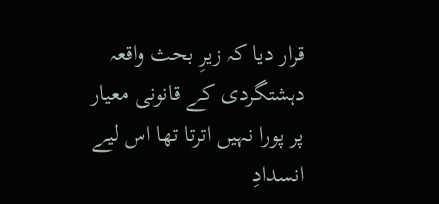قرار دیا کہ زیرِ بحث واقعہ دہشتگردی کے قانونی معیار پر پورا نہیں اترتا تھا اس لیے انسدادِ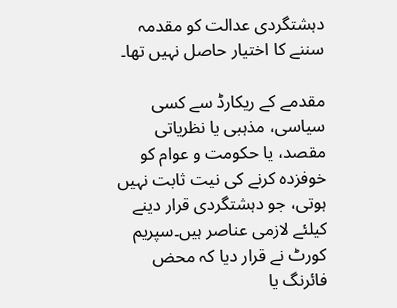دہشتگردی عدالت کو مقدمہ سننے کا اختیار حاصل نہیں تھا۔

مقدمے کے ریکارڈ سے کسی سیاسی، مذہبی یا نظریاتی مقصد، یا حکومت و عوام کو خوفزدہ کرنے کی نیت ثابت نہیں ہوتی، جو دہشتگردی قرار دینے کیلئے لازمی عناصر ہیں۔سپریم کورٹ نے قرار دیا کہ محض فائرنگ یا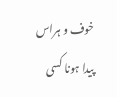خوف و ہراس پیدا ہونا کسی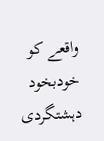واقعے کو خودبخود دہشتگردی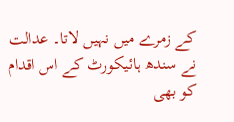کے زمرے میں نہیں لاتا۔ عدالت نے سندھ ہائیکورٹ کے اس اقدام کو بھی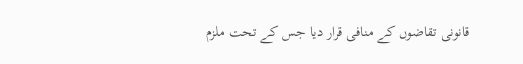قانونی تقاضوں کے منافی قرار دیا جس کے تحت ملزم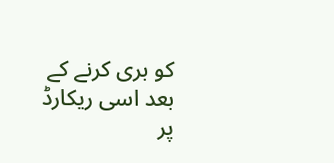کو بری کرنے کے بعد اسی ریکارڈ پر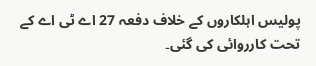پولیس اہلکاروں کے خلاف دفعہ 27 اے ٹی اے کے تحت کارروائی کی گئی۔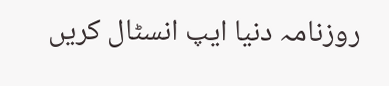روزنامہ دنیا ایپ انسٹال کریں